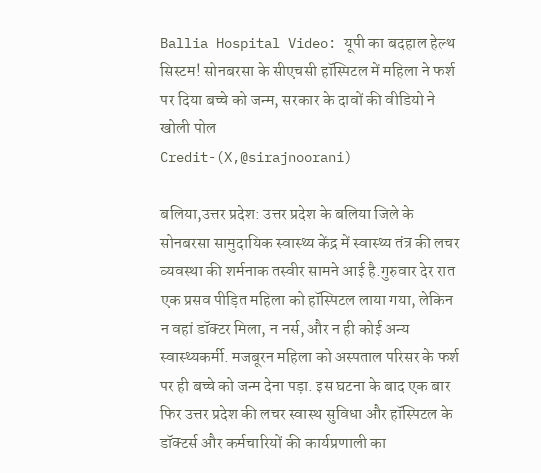Ballia Hospital Video: यूपी का बदहाल हेल्थ सिस्टम! सोनबरसा के सीएचसी हॉस्पिटल में महिला ने फर्श पर दिया बच्चे को जन्म, सरकार के दावों की वीडियो ने खोली पोल
Credit-(X,@sirajnoorani)

बलिया,उत्तर प्रदेश: उत्तर प्रदेश के बलिया जिले के सोनबरसा सामुदायिक स्वास्थ्य केंद्र में स्वास्थ्य तंत्र की लचर व्यवस्था की शर्मनाक तस्वीर सामने आई है.गुरुवार देर रात एक प्रसव पीड़ित महिला को हॉस्पिटल लाया गया, लेकिन न वहां डॉक्टर मिला, न नर्स, और न ही कोई अन्य स्वास्थ्यकर्मी. मजबूरन महिला को अस्पताल परिसर के फर्श पर ही बच्चे को जन्म देना पड़ा. इस घटना के बाद एक बार फिर उत्तर प्रदेश की लचर स्वास्थ सुविधा और हॉस्पिटल के डॉक्टर्स और कर्मचारियों की कार्यप्रणाली का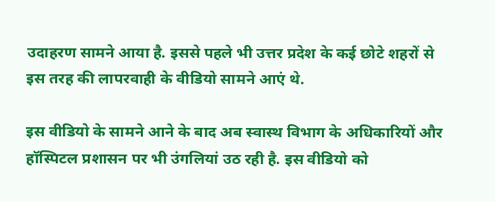उदाहरण सामने आया है. इससे पहले भी उत्तर प्रदेश के कई छोटे शहरों से इस तरह की लापरवाही के वीडियो सामने आएं थे.

इस वीडियो के सामने आने के बाद अब स्वास्थ विभाग के अधिकारियों और हॉस्पिटल प्रशासन पर भी उंगलियां उठ रही है. इस वीडियो को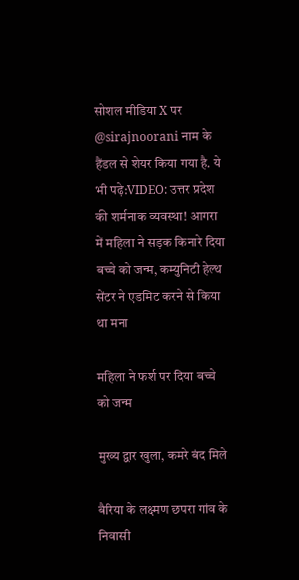सोशल मीडिया X पर @sirajnoorani नाम के हैंडल से शेयर किया गया है. ये भी पढ़े:VIDEO: उत्तर प्रदेश की शर्मनाक व्यवस्था! आगरा में महिला ने सड़क किनारे दिया बच्चे को जन्म, कम्युनिटी हेल्थ सेंटर ने एडमिट करने से किया था मना

महिला ने फर्श पर दिया बच्चे को जन्म

मुख्य द्वार खुला, कमरे बंद मिले

बैरिया के लक्ष्मण छपरा गांव के निवासी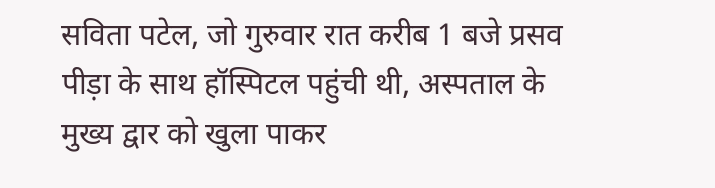सविता पटेल, जो गुरुवार रात करीब 1 बजे प्रसव पीड़ा के साथ हॉस्पिटल पहुंची थी, अस्पताल के मुख्य द्वार को खुला पाकर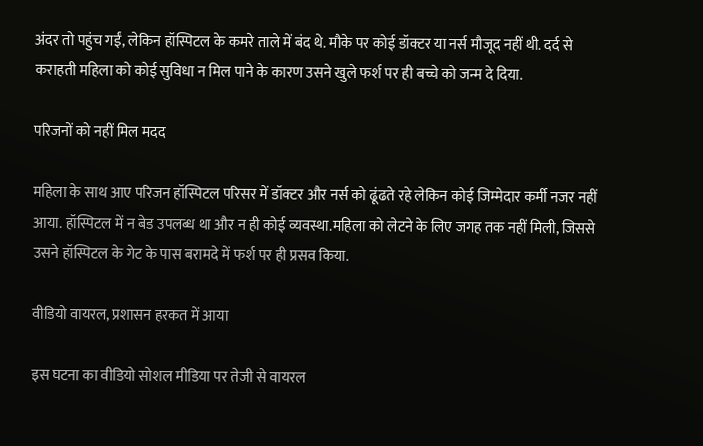अंदर तो पहुंच गईं, लेकिन हॉस्पिटल के कमरे ताले में बंद थे. मौके पर कोई डॉक्टर या नर्स मौजूद नहीं थी. दर्द से कराहती महिला को कोई सुविधा न मिल पाने के कारण उसने खुले फर्श पर ही बच्चे को जन्म दे दिया.

परिजनों को नहीं मिल मदद

महिला के साथ आए परिजन हॉस्पिटल परिसर में डॉक्टर और नर्स को ढूंढते रहे लेकिन कोई जिम्मेदार कर्मी नजर नहीं आया. हॉस्पिटल में न बेड उपलब्ध था और न ही कोई व्यवस्था.महिला को लेटने के लिए जगह तक नहीं मिली, जिससे उसने हॉस्पिटल के गेट के पास बरामदे में फर्श पर ही प्रसव किया.

वीडियो वायरल, प्रशासन हरकत में आया

इस घटना का वीडियो सोशल मीडिया पर तेजी से वायरल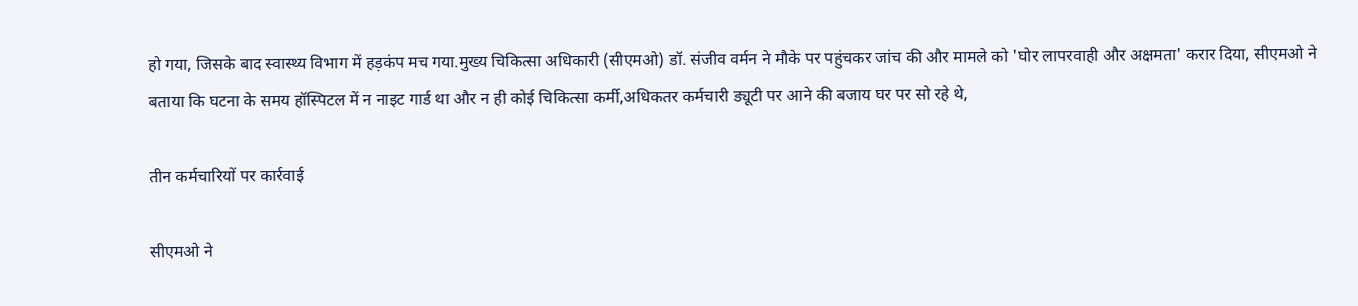हो गया, जिसके बाद स्वास्थ्य विभाग में हड़कंप मच गया.मुख्य चिकित्सा अधिकारी (सीएमओ) डॉ. संजीव वर्मन ने मौके पर पहुंचकर जांच की और मामले को 'घोर लापरवाही और अक्षमता' करार दिया, सीएमओ ने बताया कि घटना के समय हॉस्पिटल में न नाइट गार्ड था और न ही कोई चिकित्सा कर्मी,अधिकतर कर्मचारी ड्यूटी पर आने की बजाय घर पर सो रहे थे,

तीन कर्मचारियों पर कार्रवाई

सीएमओ ने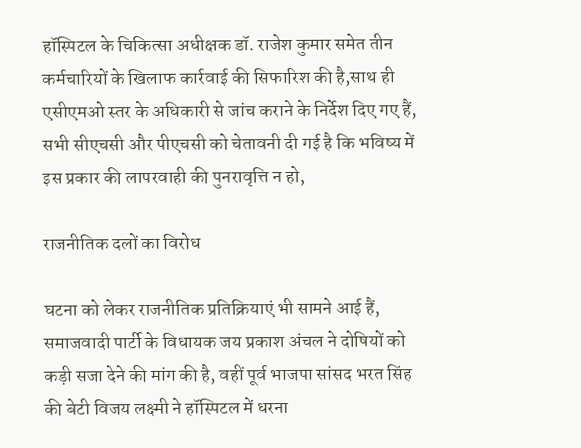हॉस्पिटल के चिकित्सा अधीक्षक डॉ. राजेश कुमार समेत तीन कर्मचारियों के खिलाफ कार्रवाई की सिफारिश की है,साथ ही एसीएमओ स्तर के अधिकारी से जांच कराने के निर्देश दिए गए हैं, सभी सीएचसी और पीएचसी को चेतावनी दी गई है कि भविष्य में इस प्रकार की लापरवाही की पुनरावृत्ति न हो,

राजनीतिक दलों का विरोध

घटना को लेकर राजनीतिक प्रतिक्रियाएं भी सामने आई हैं, समाजवादी पार्टी के विधायक जय प्रकाश अंचल ने दोषियों को कड़ी सजा देने की मांग की है, वहीं पूर्व भाजपा सांसद भरत सिंह की बेटी विजय लक्ष्मी ने हॉस्पिटल में धरना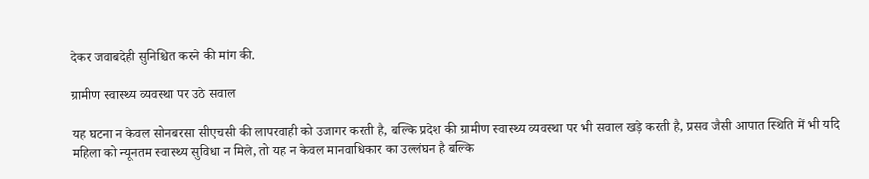देकर जवाबदेही सुनिश्चित करने की मांग की.

ग्रामीण स्वास्थ्य व्यवस्था पर उठे सवाल

यह घटना न केवल सोनबरसा सीएचसी की लापरवाही को उजागर करती है, बल्कि प्रदेश की ग्रामीण स्वास्थ्य व्यवस्था पर भी सवाल खड़े करती है, प्रसव जैसी आपात स्थिति में भी यदि महिला को न्यूनतम स्वास्थ्य सुविधा न मिले, तो यह न केवल मानवाधिकार का उल्लंघन है बल्कि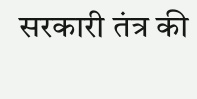सरकारी तंत्र की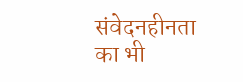संवेदनहीनता का भी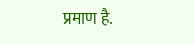प्रमाण है.